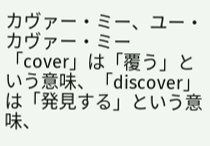カヴァー・ミー、ユー・カヴァー・ミー
「cover」は「覆う」という意味、「discover」は「発見する」という意味、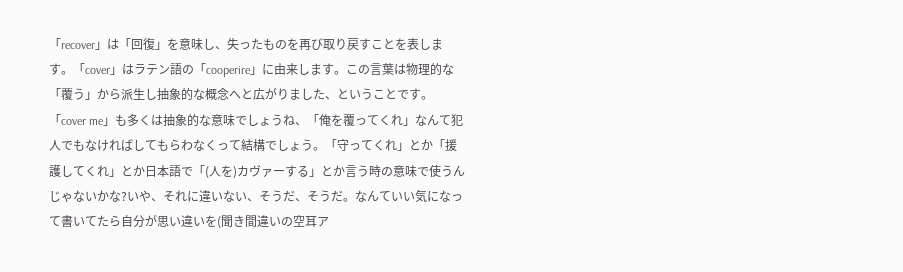「recover」は「回復」を意味し、失ったものを再び取り戻すことを表します。「cover」はラテン語の「cooperire」に由来します。この言葉は物理的な「覆う」から派生し抽象的な概念へと広がりました、ということです。「cover me」も多くは抽象的な意味でしょうね、「俺を覆ってくれ」なんて犯人でもなければしてもらわなくって結構でしょう。「守ってくれ」とか「援護してくれ」とか日本語で「(人を)カヴァーする」とか言う時の意味で使うんじゃないかな?いや、それに違いない、そうだ、そうだ。なんていい気になって書いてたら自分が思い違いを(聞き間違いの空耳ア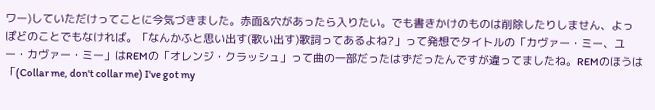ワー)していただけってことに今気づきました。赤面&穴があったら入りたい。でも書きかけのものは削除したりしません、よっぽどのことでもなければ。「なんかふと思い出す(歌い出す)歌詞ってあるよね?」って発想でタイトルの「カヴァー・ミー、ユー・カヴァー・ミー」はREMの「オレンジ・クラッシュ」って曲の一部だったはずだったんですが違ってましたね。REMのほうは「(Collar me, don't collar me) I've got my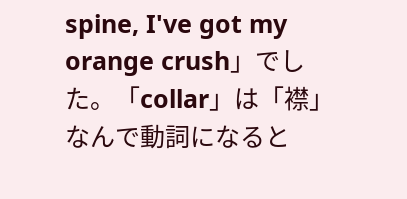spine, I've got my orange crush」でした。「collar」は「襟」なんで動詞になると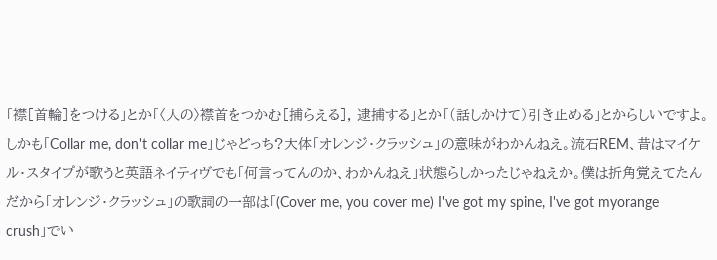「襟[首輪]をつける」とか「〈人の〉襟首をつかむ[捕らえる], 逮捕する」とか「(話しかけて)引き止める」とからしいですよ。しかも「Collar me, don't collar me」じゃどっち?大体「オレンジ・クラッシュ」の意味がわかんねえ。流石REM、昔はマイケル・スタイプが歌うと英語ネイティヴでも「何言ってんのか、わかんねえ」状態らしかったじゃねえか。僕は折角覚えてたんだから「オレンジ・クラッシュ」の歌詞の一部は「(Cover me, you cover me) I've got my spine, I've got myorange crush」でい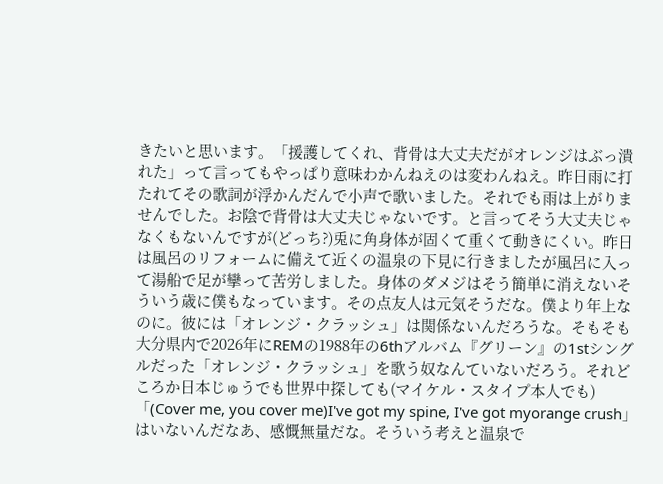きたいと思います。「援護してくれ、背骨は大丈夫だがオレンジはぶっ潰れた」って言ってもやっぱり意味わかんねえのは変わんねえ。昨日雨に打たれてその歌詞が浮かんだんで小声で歌いました。それでも雨は上がりませんでした。お陰で背骨は大丈夫じゃないです。と言ってそう大丈夫じゃなくもないんですが(どっち?)兎に角身体が固くて重くて動きにくい。昨日は風呂のリフォームに備えて近くの温泉の下見に行きましたが風呂に入って湯船で足が攣って苦労しました。身体のダメジはそう簡単に消えないそういう歳に僕もなっています。その点友人は元気そうだな。僕より年上なのに。彼には「オレンジ・クラッシュ」は関係ないんだろうな。そもそも大分県内で2026年にREMの1988年の6thアルバム『グリーン』の1stシングルだった「オレンジ・クラッシュ」を歌う奴なんていないだろう。それどころか日本じゅうでも世界中探しても(マイケル・スタイプ本人でも)「(Cover me, you cover me)I've got my spine, I've got myorange crush」はいないんだなあ、感慨無量だな。そういう考えと温泉で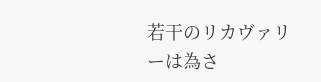若干のリカヴァリーは為さ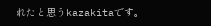れたと思うkazakitaです。